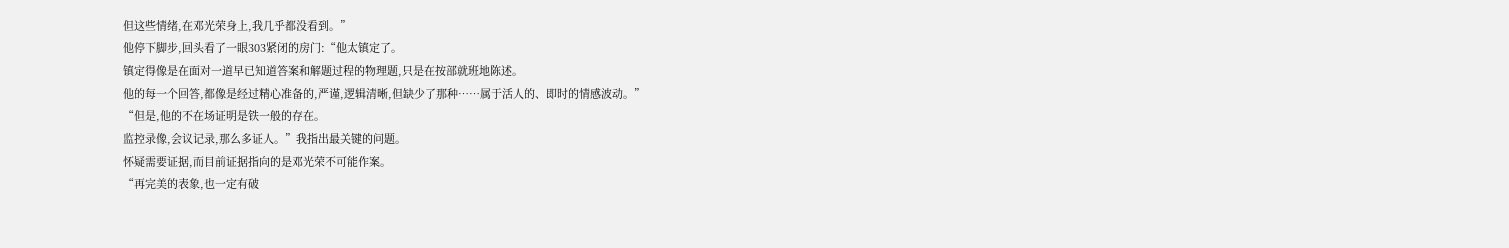但这些情绪,在邓光荣身上,我几乎都没看到。”
他停下脚步,回头看了一眼303紧闭的房门:“他太镇定了。
镇定得像是在面对一道早已知道答案和解题过程的物理题,只是在按部就班地陈述。
他的每一个回答,都像是经过精心准备的,严谨,逻辑清晰,但缺少了那种……属于活人的、即时的情感波动。”
“但是,他的不在场证明是铁一般的存在。
监控录像,会议记录,那么多证人。”我指出最关键的问题。
怀疑需要证据,而目前证据指向的是邓光荣不可能作案。
“再完美的表象,也一定有破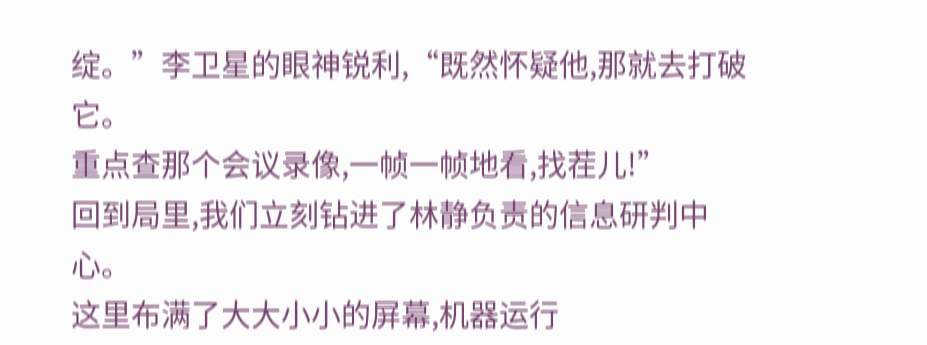绽。”李卫星的眼神锐利,“既然怀疑他,那就去打破它。
重点查那个会议录像,一帧一帧地看,找茬儿!”
回到局里,我们立刻钻进了林静负责的信息研判中心。
这里布满了大大小小的屏幕,机器运行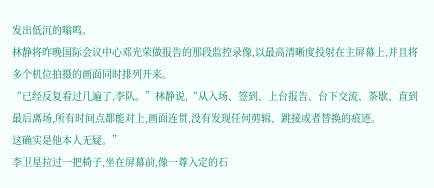发出低沉的嗡鸣。
林静将昨晚国际会议中心邓光荣做报告的那段监控录像,以最高清晰度投射在主屏幕上,并且将多个机位拍摄的画面同时排列开来。
“已经反复看过几遍了,李队。”林静说,“从入场、签到、上台报告、台下交流、茶歇、直到最后离场,所有时间点都能对上,画面连贯,没有发现任何剪辑、跳接或者替换的痕迹。
这确实是他本人无疑。”
李卫星拉过一把椅子,坐在屏幕前,像一尊入定的石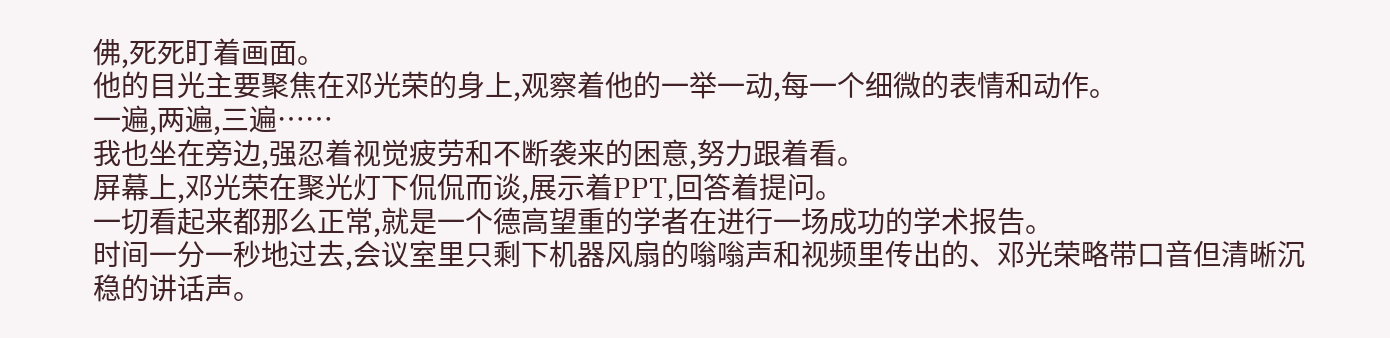佛,死死盯着画面。
他的目光主要聚焦在邓光荣的身上,观察着他的一举一动,每一个细微的表情和动作。
一遍,两遍,三遍……
我也坐在旁边,强忍着视觉疲劳和不断袭来的困意,努力跟着看。
屏幕上,邓光荣在聚光灯下侃侃而谈,展示着PPT,回答着提问。
一切看起来都那么正常,就是一个德高望重的学者在进行一场成功的学术报告。
时间一分一秒地过去,会议室里只剩下机器风扇的嗡嗡声和视频里传出的、邓光荣略带口音但清晰沉稳的讲话声。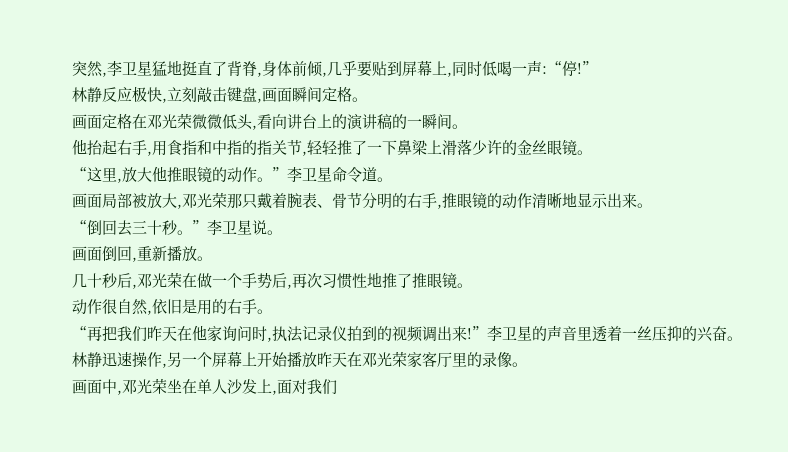突然,李卫星猛地挺直了背脊,身体前倾,几乎要贴到屏幕上,同时低喝一声:“停!”
林静反应极快,立刻敲击键盘,画面瞬间定格。
画面定格在邓光荣微微低头,看向讲台上的演讲稿的一瞬间。
他抬起右手,用食指和中指的指关节,轻轻推了一下鼻梁上滑落少许的金丝眼镜。
“这里,放大他推眼镜的动作。”李卫星命令道。
画面局部被放大,邓光荣那只戴着腕表、骨节分明的右手,推眼镜的动作清晰地显示出来。
“倒回去三十秒。”李卫星说。
画面倒回,重新播放。
几十秒后,邓光荣在做一个手势后,再次习惯性地推了推眼镜。
动作很自然,依旧是用的右手。
“再把我们昨天在他家询问时,执法记录仪拍到的视频调出来!”李卫星的声音里透着一丝压抑的兴奋。
林静迅速操作,另一个屏幕上开始播放昨天在邓光荣家客厅里的录像。
画面中,邓光荣坐在单人沙发上,面对我们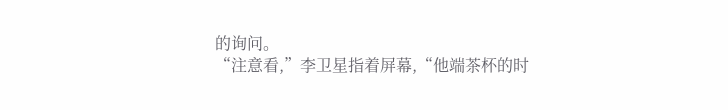的询问。
“注意看,”李卫星指着屏幕,“他端茶杯的时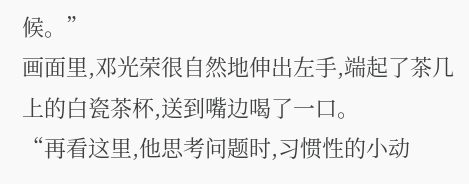候。”
画面里,邓光荣很自然地伸出左手,端起了茶几上的白瓷茶杯,送到嘴边喝了一口。
“再看这里,他思考问题时,习惯性的小动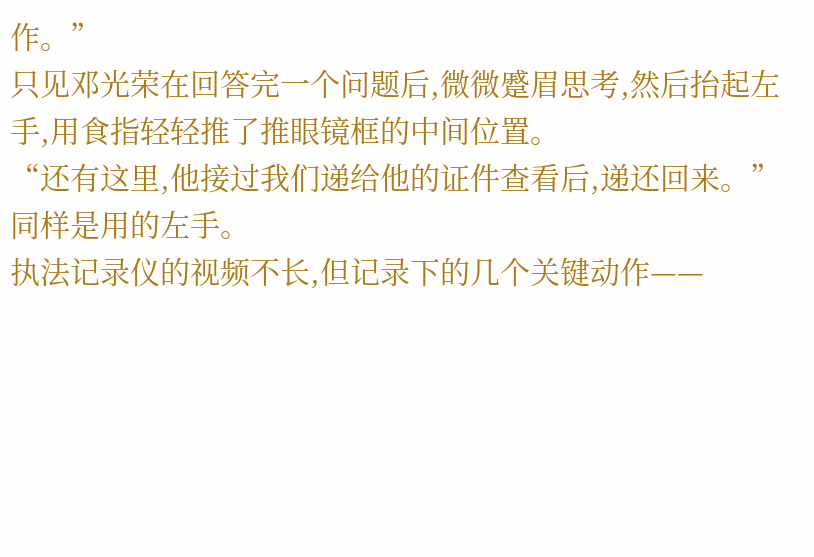作。”
只见邓光荣在回答完一个问题后,微微蹙眉思考,然后抬起左手,用食指轻轻推了推眼镜框的中间位置。
“还有这里,他接过我们递给他的证件查看后,递还回来。”
同样是用的左手。
执法记录仪的视频不长,但记录下的几个关键动作——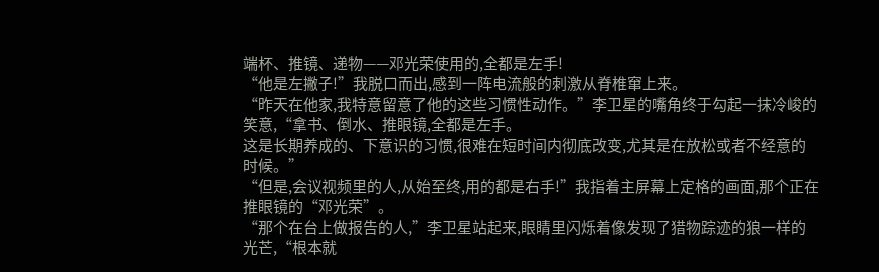端杯、推镜、递物——邓光荣使用的,全都是左手!
“他是左撇子!”我脱口而出,感到一阵电流般的刺激从脊椎窜上来。
“昨天在他家,我特意留意了他的这些习惯性动作。”李卫星的嘴角终于勾起一抹冷峻的笑意,“拿书、倒水、推眼镜,全都是左手。
这是长期养成的、下意识的习惯,很难在短时间内彻底改变,尤其是在放松或者不经意的时候。”
“但是,会议视频里的人,从始至终,用的都是右手!”我指着主屏幕上定格的画面,那个正在推眼镜的“邓光荣”。
“那个在台上做报告的人,”李卫星站起来,眼睛里闪烁着像发现了猎物踪迹的狼一样的光芒,“根本就